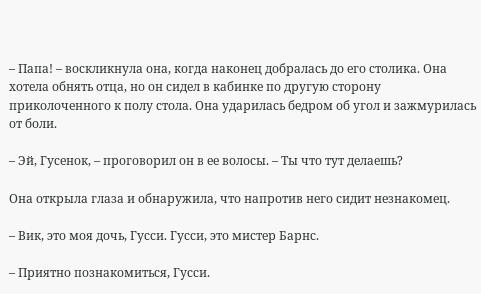– Папа! – воскликнула она, когда наконец добралась до его столика. Она хотела обнять отца, но он сидел в кабинке по другую сторону приколоченного к полу стола. Она ударилась бедром об угол и зажмурилась от боли.

– Эй, Гусенок, – проговорил он в ее волосы. – Ты что тут делаешь?

Она открыла глаза и обнаружила, что напротив него сидит незнакомец.

– Вик, это моя дочь, Гусси. Гусси, это мистер Барнс.

– Приятно познакомиться, Гусси.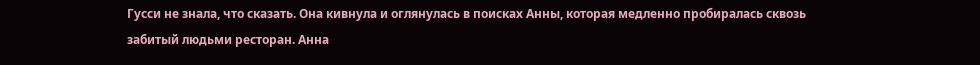Гусси не знала, что сказать. Она кивнула и оглянулась в поисках Анны, которая медленно пробиралась сквозь забитый людьми ресторан. Анна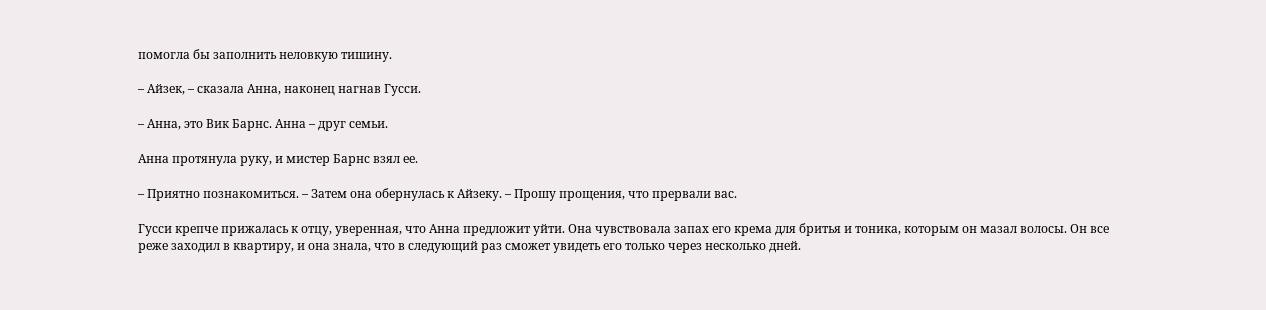помогла бы заполнить неловкую тишину.

– Айзек, – сказала Анна, наконец нагнав Гусси.

– Анна, это Вик Барнс. Анна – друг семьи.

Анна протянула руку, и мистер Барнс взял ее.

– Приятно познакомиться. – Затем она обернулась к Айзеку. – Прошу прощения, что прервали вас.

Гусси крепче прижалась к отцу, уверенная, что Анна предложит уйти. Она чувствовала запах его крема для бритья и тоника, которым он мазал волосы. Он все реже заходил в квартиру, и она знала, что в следующий раз сможет увидеть его только через несколько дней.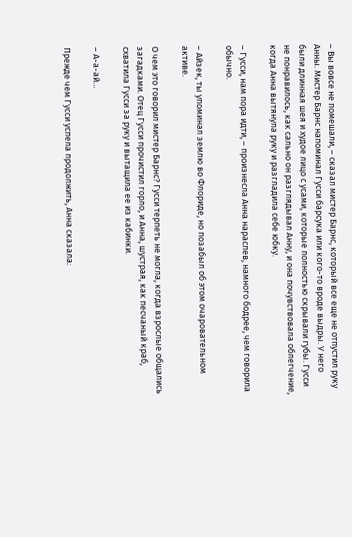– Вы вовсе не помешали, – сказал мистер Барнс, который все еще не отпустил руку Анны. Мистер Барнс напоминал Гусси барсука или кого-то вроде выдры. У него были длинная шея и худое лицо с усами, которые полностью скрывали губы. Гусси не понравилось, как сально он разглядывал Анну, и она почувствовала облегчение, когда Анна вытянула руку и разгладила себе юбку.

– Гусси, нам пора идти, – произнесла Анна нараспев, намного бодрее, чем говорила обычно.

– Айзек, ты упоминал землю во Флориде, но позабыл об этом очаровательном активе.

О чем это говорил мистер Барнс? Гусси терпеть не могла, когда взрослые общались загадками. Отец Гусси прочистил горло, и Анна, шустрая, как песчаный краб, схватила Гусси за руку и вытащила ее из кабинки.

– А-а-ай…

Прежде чем Гусси успела продолжить, Анна сказала: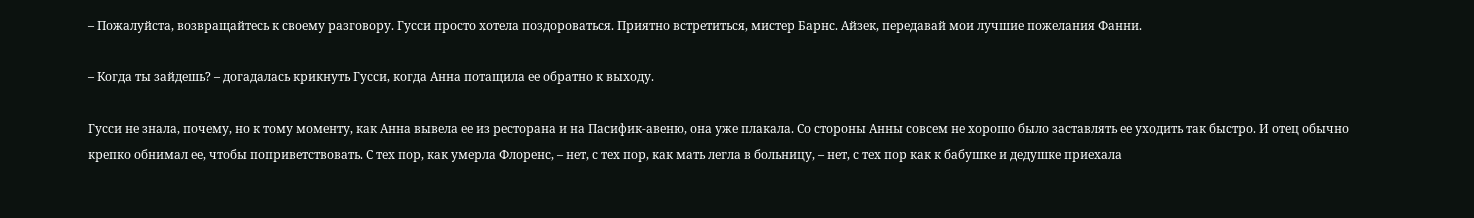– Пожалуйста, возвращайтесь к своему разговору. Гусси просто хотела поздороваться. Приятно встретиться, мистер Барнс. Айзек, передавай мои лучшие пожелания Фанни.

– Когда ты зайдешь? – догадалась крикнуть Гусси, когда Анна потащила ее обратно к выходу.

Гусси не знала, почему, но к тому моменту, как Анна вывела ее из ресторана и на Пасифик-авеню, она уже плакала. Со стороны Анны совсем не хорошо было заставлять ее уходить так быстро. И отец обычно крепко обнимал ее, чтобы поприветствовать. С тех пор, как умерла Флоренс, – нет, с тех пор, как мать легла в больницу, – нет, с тех пор как к бабушке и дедушке приехала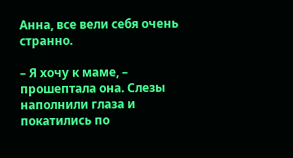Анна, все вели себя очень странно.

– Я хочу к маме, – прошептала она. Слезы наполнили глаза и покатились по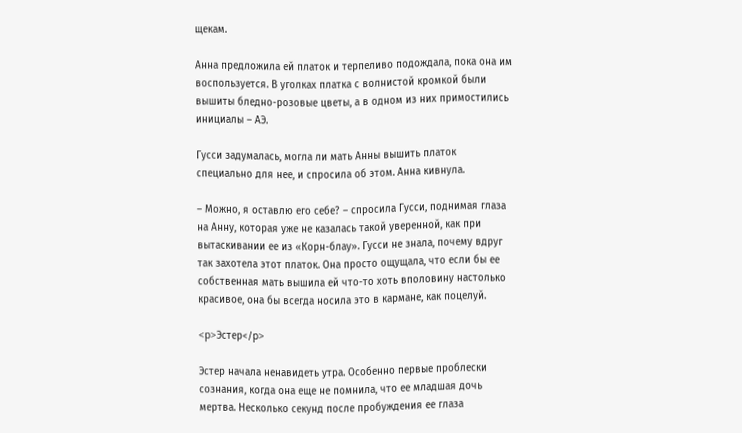щекам.

Анна предложила ей платок и терпеливо подождала, пока она им воспользуется. В уголках платка с волнистой кромкой были вышиты бледно-розовые цветы, а в одном из них примостились инициалы – АЭ.

Гусси задумалась, могла ли мать Анны вышить платок специально для нее, и спросила об этом. Анна кивнула.

– Можно, я оставлю его себе? – спросила Гусси, поднимая глаза на Анну, которая уже не казалась такой уверенной, как при вытаскивании ее из «Корн-блау». Гусси не знала, почему вдруг так захотела этот платок. Она просто ощущала, что если бы ее собственная мать вышила ей что-то хоть вполовину настолько красивое, она бы всегда носила это в кармане, как поцелуй.

<p>Эстер</p>

Эстер начала ненавидеть утра. Особенно первые проблески сознания, когда она еще не помнила, что ее младшая дочь мертва. Несколько секунд после пробуждения ее глаза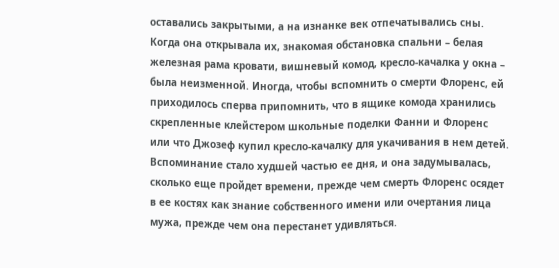оставались закрытыми, а на изнанке век отпечатывались сны. Когда она открывала их, знакомая обстановка спальни – белая железная рама кровати, вишневый комод, кресло-качалка у окна – была неизменной. Иногда, чтобы вспомнить о смерти Флоренс, ей приходилось сперва припомнить, что в ящике комода хранились скрепленные клейстером школьные поделки Фанни и Флоренс или что Джозеф купил кресло-качалку для укачивания в нем детей. Вспоминание стало худшей частью ее дня, и она задумывалась, сколько еще пройдет времени, прежде чем смерть Флоренс осядет в ее костях как знание собственного имени или очертания лица мужа, прежде чем она перестанет удивляться.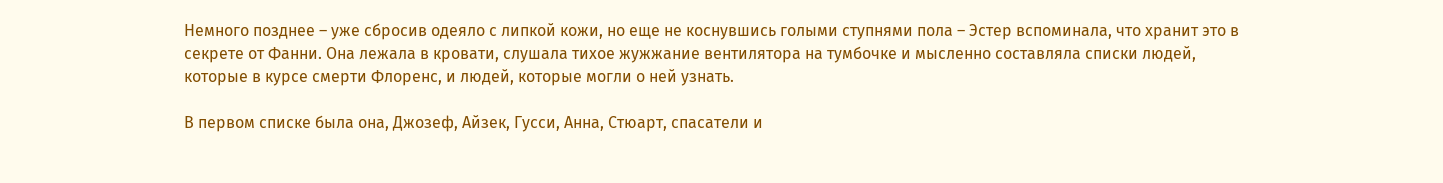Немного позднее – уже сбросив одеяло с липкой кожи, но еще не коснувшись голыми ступнями пола – Эстер вспоминала, что хранит это в секрете от Фанни. Она лежала в кровати, слушала тихое жужжание вентилятора на тумбочке и мысленно составляла списки людей, которые в курсе смерти Флоренс, и людей, которые могли о ней узнать.

В первом списке была она, Джозеф, Айзек, Гусси, Анна, Стюарт, спасатели и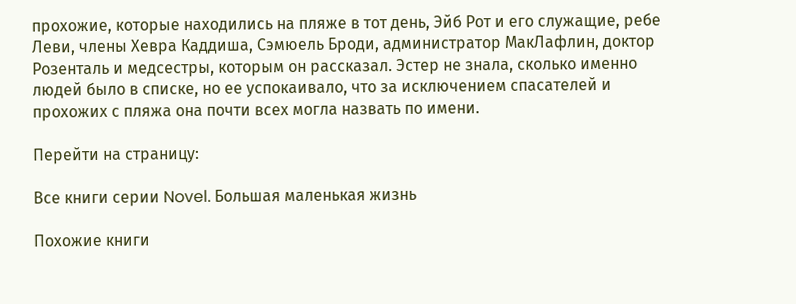прохожие, которые находились на пляже в тот день, Эйб Рот и его служащие, ребе Леви, члены Хевра Каддиша, Сэмюель Броди, администратор МакЛафлин, доктор Розенталь и медсестры, которым он рассказал. Эстер не знала, сколько именно людей было в списке, но ее успокаивало, что за исключением спасателей и прохожих с пляжа она почти всех могла назвать по имени.

Перейти на страницу:

Все книги серии Novel. Большая маленькая жизнь

Похожие книги